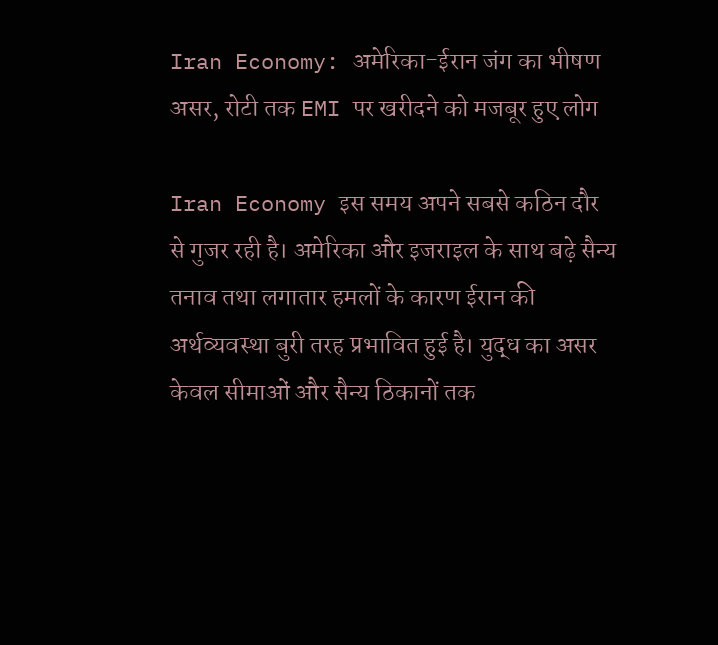Iran Economy: अमेरिका-ईरान जंग का भीषण असर, रोटी तक EMI पर खरीदने को मजबूर हुए लोग

Iran Economy इस समय अपने सबसे कठिन दौर से गुजर रही है। अमेरिका और इजराइल के साथ बढ़े सैन्य तनाव तथा लगातार हमलों के कारण ईरान की अर्थव्यवस्था बुरी तरह प्रभावित हुई है। युद्ध का असर केवल सीमाओं और सैन्य ठिकानों तक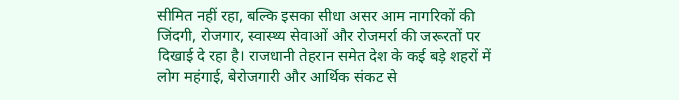सीमित नहीं रहा, बल्कि इसका सीधा असर आम नागरिकों की जिंदगी, रोजगार, स्वास्थ्य सेवाओं और रोजमर्रा की जरूरतों पर दिखाई दे रहा है। राजधानी तेहरान समेत देश के कई बड़े शहरों में लोग महंगाई, बेरोजगारी और आर्थिक संकट से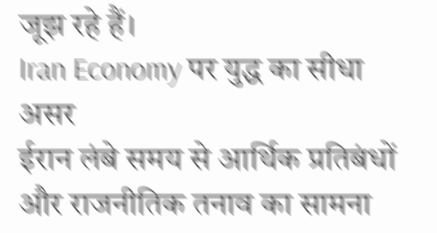जूझ रहे हैं।
Iran Economy पर युद्ध का सीधा असर
ईरान लंबे समय से आर्थिक प्रतिबंधों और राजनीतिक तनाव का सामना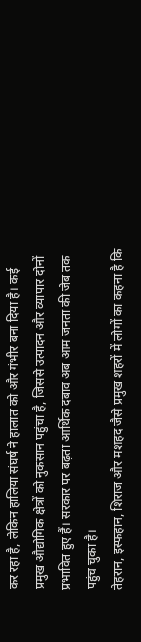कर रहा है, लेकिन हालिया संघर्ष ने हालात को और गंभीर बना दिया है। कई प्रमुख औद्योगिक क्षेत्रों को नुकसान पहुंचा है, जिससे उत्पादन और व्यापार दोनों प्रभावित हुए हैं। सरकार पर बढ़ता आर्थिक दबाव अब आम जनता की जेब तक पहुंच चुका है।
तेहरान, इस्फहान, शिराज और मशहद जैसे प्रमुख शहरों में लोगों का कहना है कि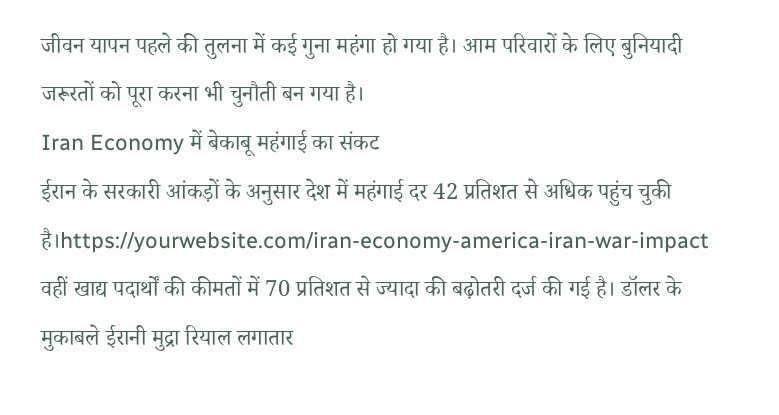जीवन यापन पहले की तुलना में कई गुना महंगा हो गया है। आम परिवारों के लिए बुनियादी जरूरतों को पूरा करना भी चुनौती बन गया है।
Iran Economy में बेकाबू महंगाई का संकट
ईरान के सरकारी आंकड़ों के अनुसार देश में महंगाई दर 42 प्रतिशत से अधिक पहुंच चुकी है।https://yourwebsite.com/iran-economy-america-iran-war-impact वहीं खाद्य पदार्थों की कीमतों में 70 प्रतिशत से ज्यादा की बढ़ोतरी दर्ज की गई है। डॉलर के मुकाबले ईरानी मुद्रा रियाल लगातार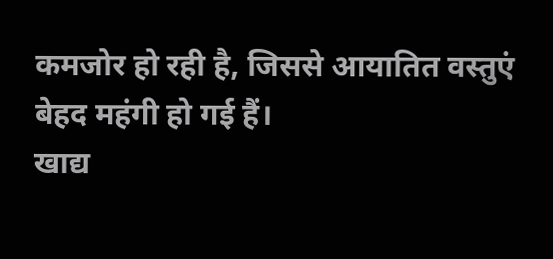कमजोर हो रही है, जिससे आयातित वस्तुएं बेहद महंगी हो गई हैं।
खाद्य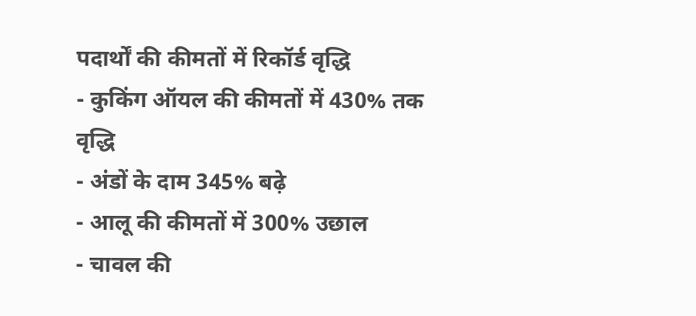पदार्थों की कीमतों में रिकॉर्ड वृद्धि
- कुकिंग ऑयल की कीमतों में 430% तक वृद्धि
- अंडों के दाम 345% बढ़े
- आलू की कीमतों में 300% उछाल
- चावल की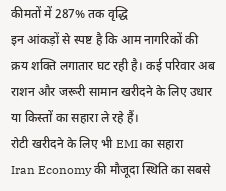कीमतों में 287% तक वृद्धि
इन आंकड़ों से स्पष्ट है कि आम नागरिकों की क्रय शक्ति लगातार घट रही है। कई परिवार अब राशन और जरूरी सामान खरीदने के लिए उधार या किस्तों का सहारा ले रहे हैं।
रोटी खरीदने के लिए भी EMI का सहारा
Iran Economy की मौजूदा स्थिति का सबसे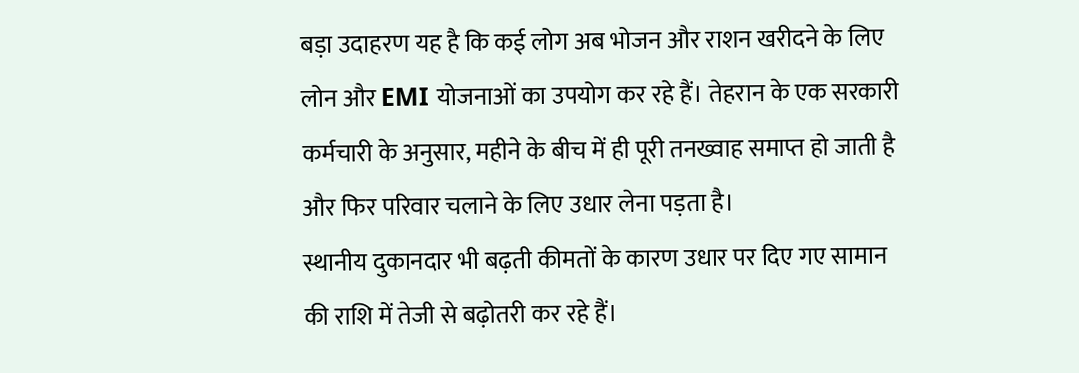बड़ा उदाहरण यह है कि कई लोग अब भोजन और राशन खरीदने के लिए लोन और EMI योजनाओं का उपयोग कर रहे हैं। तेहरान के एक सरकारी कर्मचारी के अनुसार, महीने के बीच में ही पूरी तनख्वाह समाप्त हो जाती है और फिर परिवार चलाने के लिए उधार लेना पड़ता है।
स्थानीय दुकानदार भी बढ़ती कीमतों के कारण उधार पर दिए गए सामान की राशि में तेजी से बढ़ोतरी कर रहे हैं।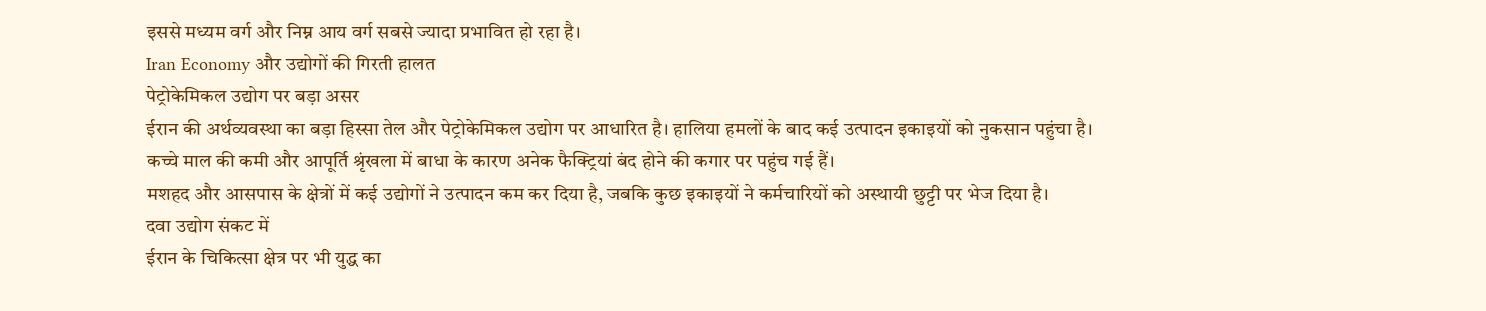इससे मध्यम वर्ग और निम्न आय वर्ग सबसे ज्यादा प्रभावित हो रहा है।
Iran Economy और उद्योगों की गिरती हालत
पेट्रोकेमिकल उद्योग पर बड़ा असर
ईरान की अर्थव्यवस्था का बड़ा हिस्सा तेल और पेट्रोकेमिकल उद्योग पर आधारित है। हालिया हमलों के बाद कई उत्पादन इकाइयों को नुकसान पहुंचा है। कच्चे माल की कमी और आपूर्ति श्रृंखला में बाधा के कारण अनेक फैक्ट्रियां बंद होने की कगार पर पहुंच गई हैं।
मशहद और आसपास के क्षेत्रों में कई उद्योगों ने उत्पादन कम कर दिया है, जबकि कुछ इकाइयों ने कर्मचारियों को अस्थायी छुट्टी पर भेज दिया है।
दवा उद्योग संकट में
ईरान के चिकित्सा क्षेत्र पर भी युद्ध का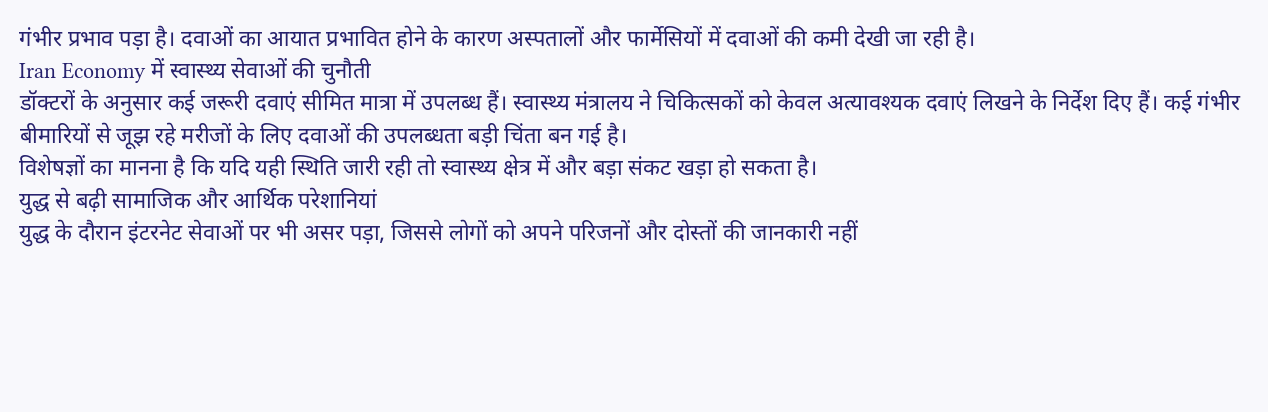गंभीर प्रभाव पड़ा है। दवाओं का आयात प्रभावित होने के कारण अस्पतालों और फार्मेसियों में दवाओं की कमी देखी जा रही है।
Iran Economy में स्वास्थ्य सेवाओं की चुनौती
डॉक्टरों के अनुसार कई जरूरी दवाएं सीमित मात्रा में उपलब्ध हैं। स्वास्थ्य मंत्रालय ने चिकित्सकों को केवल अत्यावश्यक दवाएं लिखने के निर्देश दिए हैं। कई गंभीर बीमारियों से जूझ रहे मरीजों के लिए दवाओं की उपलब्धता बड़ी चिंता बन गई है।
विशेषज्ञों का मानना है कि यदि यही स्थिति जारी रही तो स्वास्थ्य क्षेत्र में और बड़ा संकट खड़ा हो सकता है।
युद्ध से बढ़ी सामाजिक और आर्थिक परेशानियां
युद्ध के दौरान इंटरनेट सेवाओं पर भी असर पड़ा, जिससे लोगों को अपने परिजनों और दोस्तों की जानकारी नहीं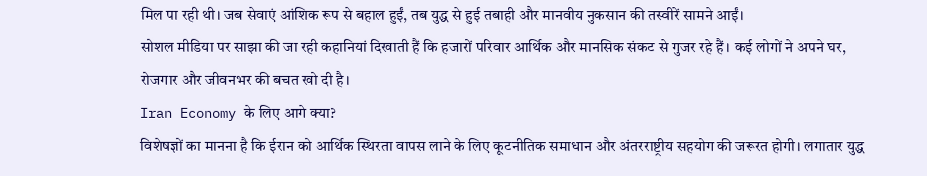मिल पा रही थी। जब सेवाएं आंशिक रूप से बहाल हुईं, तब युद्ध से हुई तबाही और मानवीय नुकसान की तस्वीरें सामने आईं।
सोशल मीडिया पर साझा की जा रही कहानियां दिखाती हैं कि हजारों परिवार आर्थिक और मानसिक संकट से गुजर रहे हैं। कई लोगों ने अपने घर, रोजगार और जीवनभर की बचत खो दी है।
Iran Economy के लिए आगे क्या?
विशेषज्ञों का मानना है कि ईरान को आर्थिक स्थिरता वापस लाने के लिए कूटनीतिक समाधान और अंतरराष्ट्रीय सहयोग की जरूरत होगी। लगातार युद्ध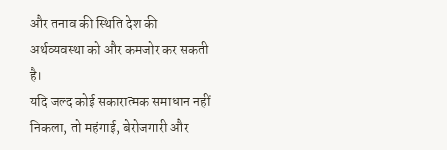और तनाव की स्थिति देश की अर्थव्यवस्था को और कमजोर कर सकती है।
यदि जल्द कोई सकारात्मक समाधान नहीं निकला, तो महंगाई, बेरोजगारी और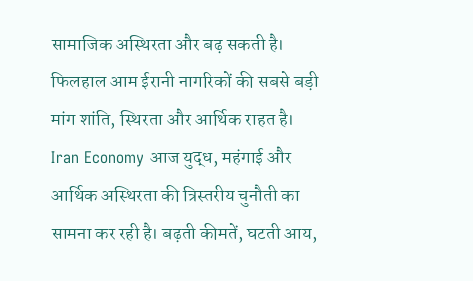सामाजिक अस्थिरता और बढ़ सकती है। फिलहाल आम ईरानी नागरिकों की सबसे बड़ी मांग शांति, स्थिरता और आर्थिक राहत है।
Iran Economy आज युद्ध, महंगाई और आर्थिक अस्थिरता की त्रिस्तरीय चुनौती का सामना कर रही है। बढ़ती कीमतें, घटती आय,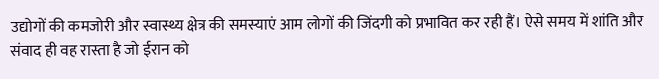उद्योगों की कमजोरी और स्वास्थ्य क्षेत्र की समस्याएं आम लोगों की जिंदगी को प्रभावित कर रही हैं। ऐसे समय में शांति और संवाद ही वह रास्ता है जो ईरान को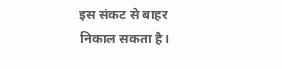इस संकट से बाहर निकाल सकता है।